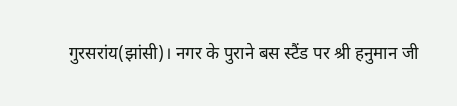गुरसरांय(झांसी)। नगर के पुराने बस स्टैंड पर श्री हनुमान जी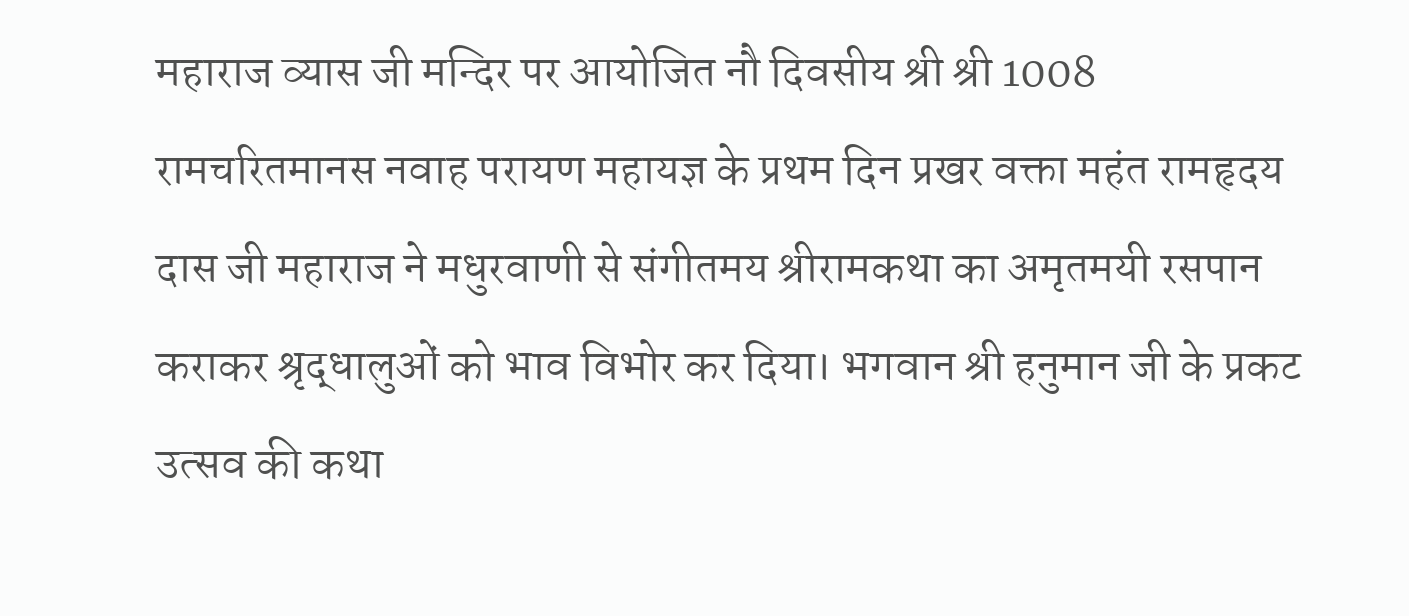महाराज व्यास जी मन्दिर पर आयोजित नौ दिवसीय श्री श्री 1008 रामचरितमानस नवाह परायण महायज्ञ के प्रथम दिन प्रखर वक्ता महंत रामहृदय दास जी महाराज ने मधुरवाणी से संगीतमय श्रीरामकथा का अमृतमयी रसपान कराकर श्रृद्धालुओं को भाव विभोर कर दिया। भगवान श्री हनुमान जी के प्रकट उत्सव की कथा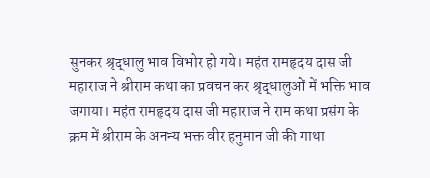सुनकर श्रृद्धालु भाव विभोर हो गये। महंत रामहृदय दास जी महाराज ने श्रीराम कथा का प्रवचन कर श्रृद्धालुओं में भक्ति भाव जगाया। महंत रामहृदय दास जी महाराज ने राम कथा प्रसंग के क्रम में श्रीराम के अनन्य भक्त वीर हनुमान जी की गाथा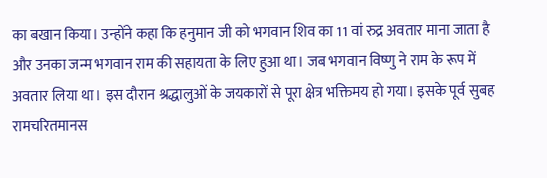का बखान किया। उन्होंने कहा कि हनुमान जी को भगवान शिव का 11 वां रुद्र अवतार माना जाता है और उनका जन्म भगवान राम की सहायता के लिए हुआ था। जब भगवान विष्णु ने राम के रूप में अवतार लिया था। इस दौरान श्रद्धालुओं के जयकारों से पूरा क्षेत्र भक्तिमय हो गया। इसके पूर्व सुबह रामचरितमानस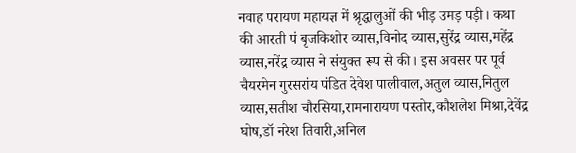नवाह परायण महायज्ञ में श्रृद्धालुओं की भीड़ उमड़ पड़ी। कथा की आरती पं बृजकिशोर व्यास,विनोद व्यास,सुरेंद्र व्यास,महेंद्र व्यास,नरेंद्र व्यास ने संयुक्त रूप से की। इस अवसर पर पूर्व चैयरमेन गुरसरांय पंडित देवेश पालीवाल,अतुल व्यास,नितुल व्यास,सतीश चौरसिया,रामनारायण पस्तोर,कौशलेश मिश्रा,देवेंद्र घोष,डॉ नरेश तिवारी,अनिल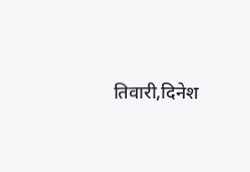तिवारी,दिनेश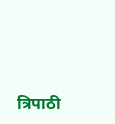त्रिपाठी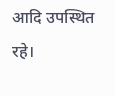आदि उपस्थित रहे।